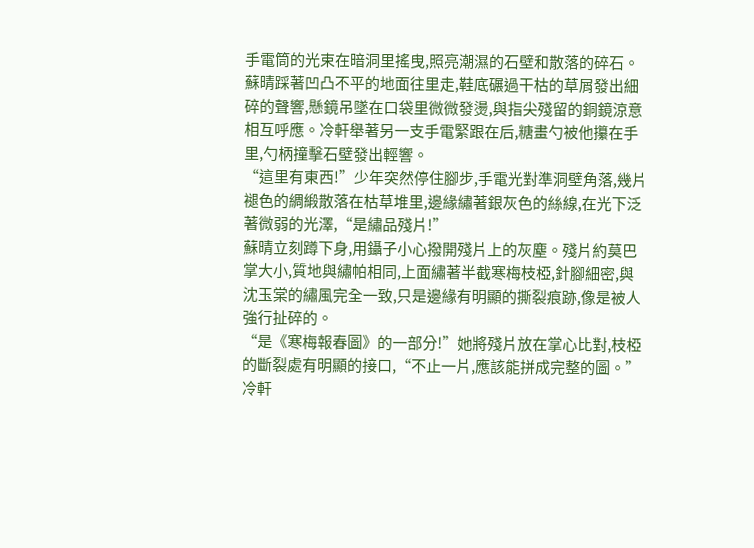手電筒的光束在暗洞里搖曳,照亮潮濕的石壁和散落的碎石。蘇晴踩著凹凸不平的地面往里走,鞋底碾過干枯的草屑發出細碎的聲響,懸鏡吊墜在口袋里微微發燙,與指尖殘留的銅鏡涼意相互呼應。冷軒舉著另一支手電緊跟在后,糖畫勺被他攥在手里,勺柄撞擊石壁發出輕響。
“這里有東西!”少年突然停住腳步,手電光對準洞壁角落,幾片褪色的綢緞散落在枯草堆里,邊緣繡著銀灰色的絲線,在光下泛著微弱的光澤,“是繡品殘片!”
蘇晴立刻蹲下身,用鑷子小心撥開殘片上的灰塵。殘片約莫巴掌大小,質地與繡帕相同,上面繡著半截寒梅枝椏,針腳細密,與沈玉棠的繡風完全一致,只是邊緣有明顯的撕裂痕跡,像是被人強行扯碎的。
“是《寒梅報春圖》的一部分!”她將殘片放在掌心比對,枝椏的斷裂處有明顯的接口,“不止一片,應該能拼成完整的圖。”
冷軒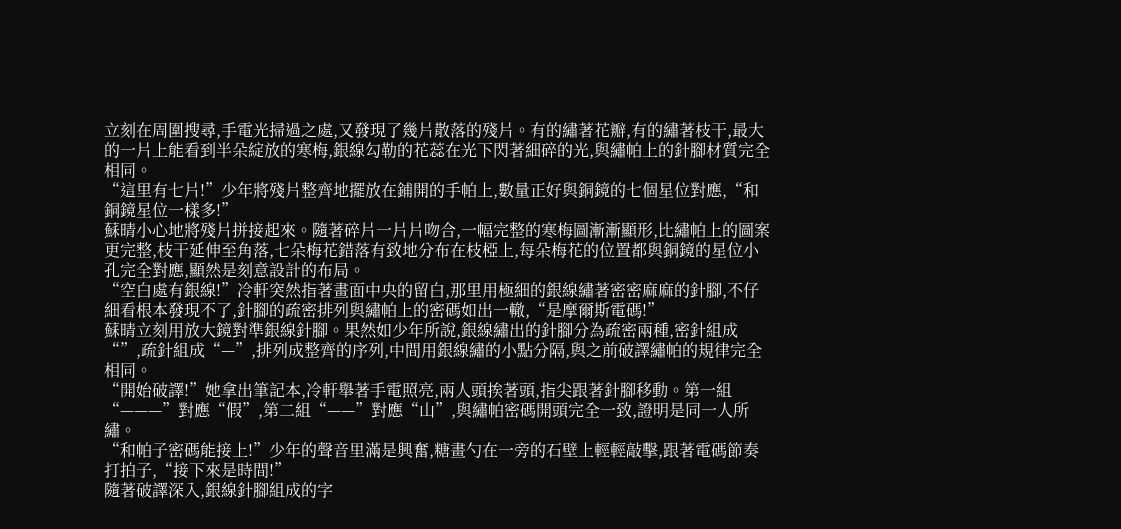立刻在周圍搜尋,手電光掃過之處,又發現了幾片散落的殘片。有的繡著花瓣,有的繡著枝干,最大的一片上能看到半朵綻放的寒梅,銀線勾勒的花蕊在光下閃著細碎的光,與繡帕上的針腳材質完全相同。
“這里有七片!”少年將殘片整齊地擺放在鋪開的手帕上,數量正好與銅鏡的七個星位對應,“和銅鏡星位一樣多!”
蘇晴小心地將殘片拼接起來。隨著碎片一片片吻合,一幅完整的寒梅圖漸漸顯形,比繡帕上的圖案更完整,枝干延伸至角落,七朵梅花錯落有致地分布在枝椏上,每朵梅花的位置都與銅鏡的星位小孔完全對應,顯然是刻意設計的布局。
“空白處有銀線!”冷軒突然指著畫面中央的留白,那里用極細的銀線繡著密密麻麻的針腳,不仔細看根本發現不了,針腳的疏密排列與繡帕上的密碼如出一轍,“是摩爾斯電碼!”
蘇晴立刻用放大鏡對準銀線針腳。果然如少年所說,銀線繡出的針腳分為疏密兩種,密針組成“”,疏針組成“—”,排列成整齊的序列,中間用銀線繡的小點分隔,與之前破譯繡帕的規律完全相同。
“開始破譯!”她拿出筆記本,冷軒舉著手電照亮,兩人頭挨著頭,指尖跟著針腳移動。第一組“———”對應“假”,第二組“——”對應“山”,與繡帕密碼開頭完全一致,證明是同一人所繡。
“和帕子密碼能接上!”少年的聲音里滿是興奮,糖畫勺在一旁的石壁上輕輕敲擊,跟著電碼節奏打拍子,“接下來是時間!”
隨著破譯深入,銀線針腳組成的字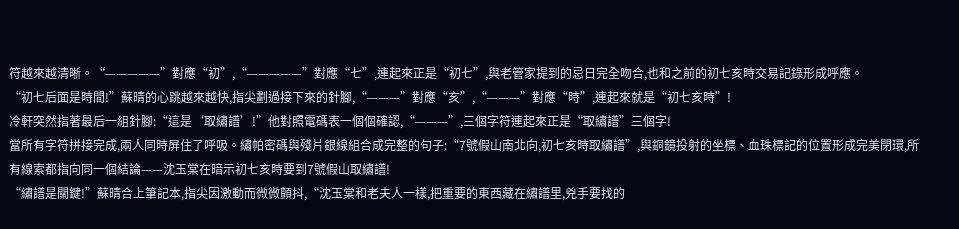符越來越清晰。“—————”對應“初”,“—————”對應“七”,連起來正是“初七”,與老管家提到的忌日完全吻合,也和之前的初七亥時交易記錄形成呼應。
“初七后面是時間!”蘇晴的心跳越來越快,指尖劃過接下來的針腳,“———”對應“亥”,“———”對應“時”,連起來就是“初七亥時”!
冷軒突然指著最后一組針腳:“這是‘取繡譜’!”他對照電碼表一個個確認,“———”,三個字符連起來正是“取繡譜”三個字!
當所有字符拼接完成,兩人同時屏住了呼吸。繡帕密碼與殘片銀線組合成完整的句子:“7號假山南北向,初七亥時取繡譜”,與銅鏡投射的坐標、血珠標記的位置形成完美閉環,所有線索都指向同一個結論——沈玉棠在暗示初七亥時要到7號假山取繡譜!
“繡譜是關鍵!”蘇晴合上筆記本,指尖因激動而微微顫抖,“沈玉棠和老夫人一樣,把重要的東西藏在繡譜里,兇手要找的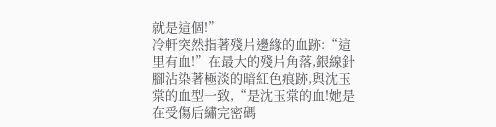就是這個!”
冷軒突然指著殘片邊緣的血跡:“這里有血!”在最大的殘片角落,銀線針腳沾染著極淡的暗紅色痕跡,與沈玉棠的血型一致,“是沈玉棠的血!她是在受傷后繡完密碼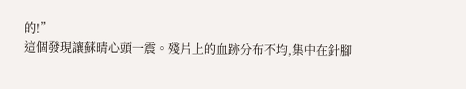的!”
這個發現讓蘇晴心頭一震。殘片上的血跡分布不均,集中在針腳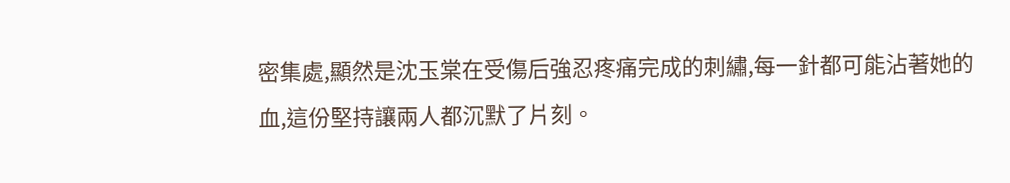密集處,顯然是沈玉棠在受傷后強忍疼痛完成的刺繡,每一針都可能沾著她的血,這份堅持讓兩人都沉默了片刻。